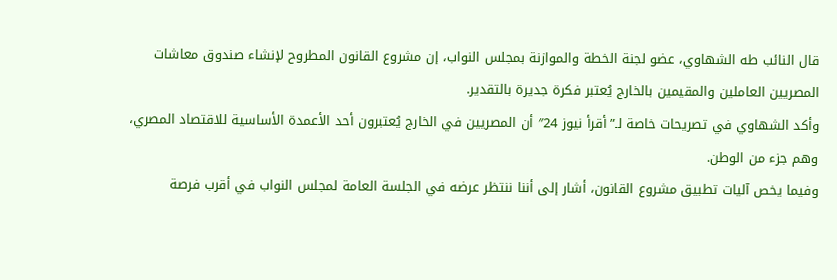قال النائب طه الشهاوي، عضو لجنة الخطة والموازنة بمجلس النواب، إن مشروع القانون المطروح لإنشاء صندوق معاشات المصريين العاملين والمقيمين بالخارج يُعتبر فكرة جديرة بالتقدير.
وأكد الشهاوي في تصريحات خاصة لـ”أقرأ نيوز 24″ أن المصريين في الخارج يُعتبرون أحد الأعمدة الأساسية للاقتصاد المصري، وهم جزء من الوطن.
وفيما يخص آليات تطبيق مشروع القانون، أشار إلى أننا ننتظر عرضه في الجلسة العامة لمجلس النواب في أقرب فرصة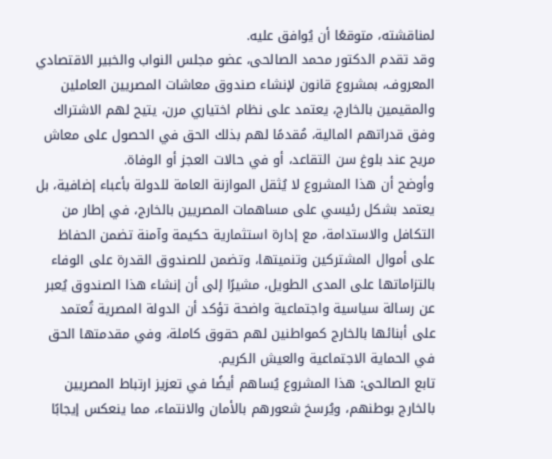لمناقشته، متوقعًا أن يُوافق عليه.
وقد تقدم الدكتور محمد الصالحى، عضو مجلس النواب والخبير الاقتصادي المعروف، بمشروع قانون لإنشاء صندوق معاشات المصريين العاملين والمقيمين بالخارج، يعتمد على نظام اختياري مرن، يتيح لهم الاشتراك وفق قدراتهم المالية، مُقدمًا لهم بذلك الحق في الحصول على معاش مريح عند بلوغ سن التقاعد، أو في حالات العجز أو الوفاة.
وأوضح أن هذا المشروع لا يُثقل الموازنة العامة للدولة بأعباء إضافية، بل يعتمد بشكل رئيسي على مساهمات المصريين بالخارج، في إطار من التكافل والاستدامة، مع إدارة استثمارية حكيمة وآمنة تضمن الحفاظ على أموال المشتركين وتنميتها، وتضمن للصندوق القدرة على الوفاء بالتزاماتها على المدى الطويل، مشيرًا إلى أن إنشاء هذا الصندوق يُعبر عن رسالة سياسية واجتماعية واضحة تؤكد أن الدولة المصرية تُعتمد على أبنائها بالخارج كمواطنين لهم حقوق كاملة، وفي مقدمتها الحق في الحماية الاجتماعية والعيش الكريم.
تابع الصالحى: هذا المشروع يُساهم أيضًا في تعزيز ارتباط المصريين بالخارج بوطنهم، ويُرسخ شعورهم بالأمان والانتماء، مما ينعكس إيجابًا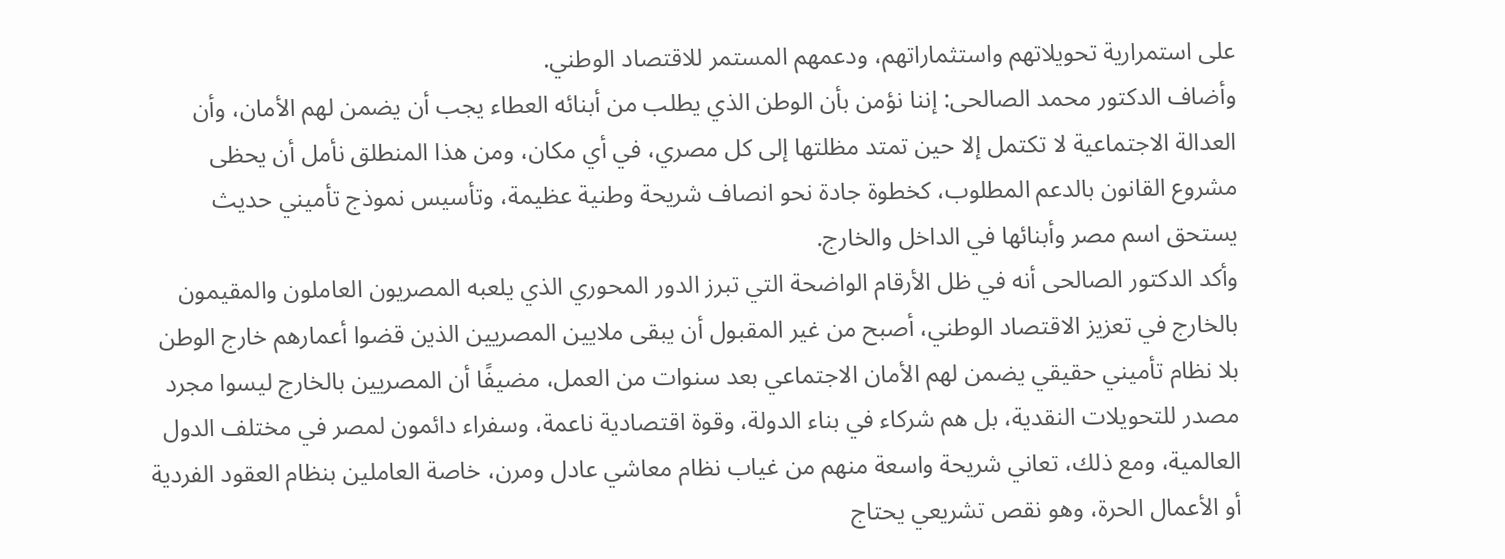على استمرارية تحويلاتهم واستثماراتهم، ودعمهم المستمر للاقتصاد الوطني.
وأضاف الدكتور محمد الصالحى: إننا نؤمن بأن الوطن الذي يطلب من أبنائه العطاء يجب أن يضمن لهم الأمان، وأن العدالة الاجتماعية لا تكتمل إلا حين تمتد مظلتها إلى كل مصري، في أي مكان، ومن هذا المنطلق نأمل أن يحظى مشروع القانون بالدعم المطلوب، كخطوة جادة نحو انصاف شريحة وطنية عظيمة، وتأسيس نموذج تأميني حديث يستحق اسم مصر وأبنائها في الداخل والخارج.
وأكد الدكتور الصالحى أنه في ظل الأرقام الواضحة التي تبرز الدور المحوري الذي يلعبه المصريون العاملون والمقيمون بالخارج في تعزيز الاقتصاد الوطني، أصبح من غير المقبول أن يبقى ملايين المصريين الذين قضوا أعمارهم خارج الوطن بلا نظام تأميني حقيقي يضمن لهم الأمان الاجتماعي بعد سنوات من العمل، مضيفًا أن المصريين بالخارج ليسوا مجرد مصدر للتحويلات النقدية، بل هم شركاء في بناء الدولة، وقوة اقتصادية ناعمة، وسفراء دائمون لمصر في مختلف الدول العالمية، ومع ذلك، تعاني شريحة واسعة منهم من غياب نظام معاشي عادل ومرن، خاصة العاملين بنظام العقود الفردية أو الأعمال الحرة، وهو نقص تشريعي يحتاج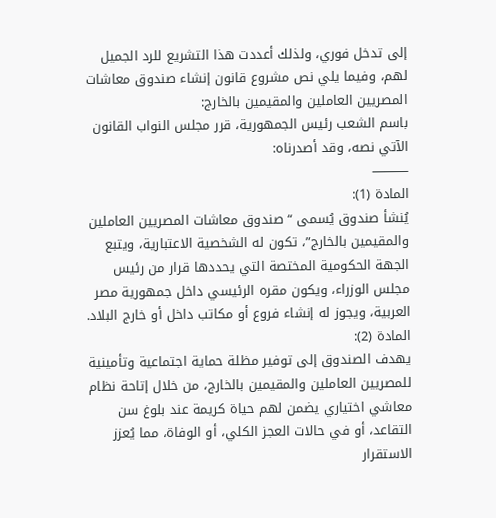إلى تدخل فوري، ولذلك أعددت هذا التشريع للرد الجميل لهم، وفيما يلي نص مشروع قانون إنشاء صندوق معاشات المصريين العاملين والمقيمين بالخارج:
باسم الشعب رئيس الجمهورية، قرر مجلس النواب القانون الآتي نصه، وقد أصدرناه:
⸻
المادة (1):
يُنشأ صندوق يُسمى “صندوق معاشات المصريين العاملين والمقيمين بالخارج”، تكون له الشخصية الاعتبارية، ويتبع الجهة الحكومية المختصة التي يحددها قرار من رئيس مجلس الوزراء، ويكون مقره الرئيسي داخل جمهورية مصر العربية، ويجوز له إنشاء فروع أو مكاتب داخل أو خارج البلاد.
المادة (2):
يهدف الصندوق إلى توفير مظلة حماية اجتماعية وتأمينية للمصريين العاملين والمقيمين بالخارج، من خلال إتاحة نظام معاشي اختياري يضمن لهم حياة كريمة عند بلوغ سن التقاعد، أو في حالات العجز الكلي، أو الوفاة، مما يُعزز الاستقرار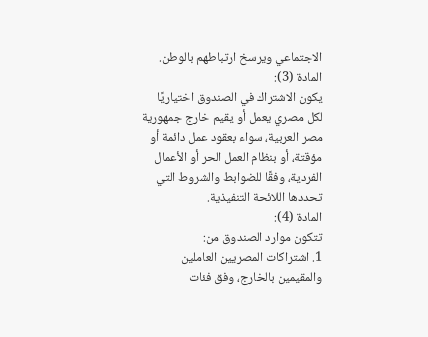الاجتماعي ويرسخ ارتباطهم بالوطن.
المادة (3):
يكون الاشتراك في الصندوق اختياريًا لكل مصري يعمل أو يقيم خارج جمهورية مصر العربية، سواء بعقود عمل دائمة أو مؤقتة، أو بنظام العمل الحر أو الأعمال الفردية، وفقًا للضوابط والشروط التي تحددها اللائحة التنفيذية.
المادة (4):
تتكون موارد الصندوق من:
1. اشتراكات المصريين العاملين والمقيمين بالخارج، وفق فئات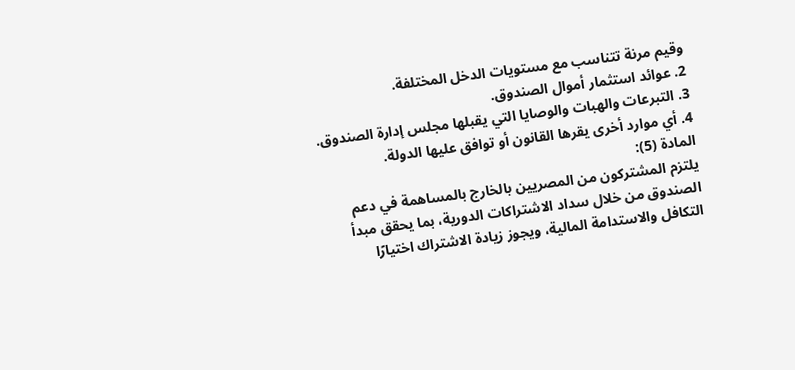وقيم مرنة تتناسب مع مستويات الدخل المختلفة.
2. عوائد استثمار أموال الصندوق.
3. التبرعات والهبات والوصايا التي يقبلها مجلس إدارة الصندوق.
4. أي موارد أخرى يقرها القانون أو توافق عليها الدولة.
المادة (5):
يلتزم المشتركون من المصريين بالخارج بالمساهمة في دعم الصندوق من خلال سداد الاشتراكات الدورية، بما يحقق مبدأ التكافل والاستدامة المالية، ويجوز زيادة الاشتراك اختيارًا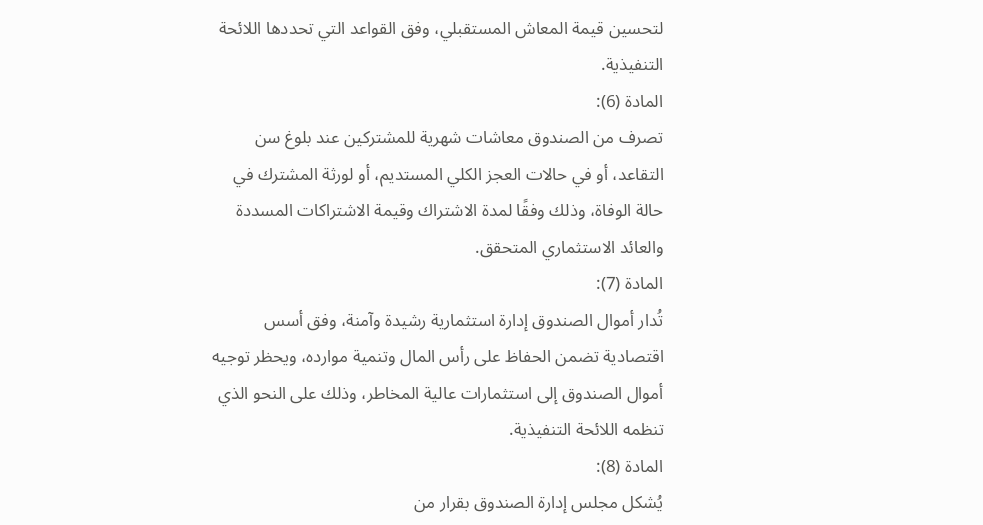لتحسين قيمة المعاش المستقبلي، وفق القواعد التي تحددها اللائحة التنفيذية.
المادة (6):
تصرف من الصندوق معاشات شهرية للمشتركين عند بلوغ سن التقاعد، أو في حالات العجز الكلي المستديم، أو لورثة المشترك في حالة الوفاة، وذلك وفقًا لمدة الاشتراك وقيمة الاشتراكات المسددة والعائد الاستثماري المتحقق.
المادة (7):
تُدار أموال الصندوق إدارة استثمارية رشيدة وآمنة، وفق أسس اقتصادية تضمن الحفاظ على رأس المال وتنمية موارده، ويحظر توجيه أموال الصندوق إلى استثمارات عالية المخاطر، وذلك على النحو الذي تنظمه اللائحة التنفيذية.
المادة (8):
يُشكل مجلس إدارة الصندوق بقرار من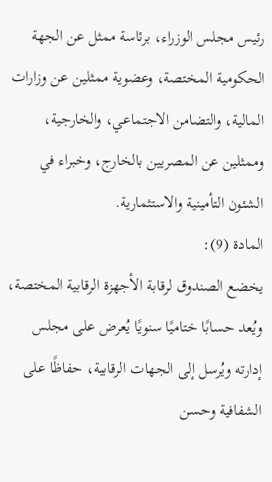رئيس مجلس الوزراء، برئاسة ممثل عن الجهة الحكومية المختصة، وعضوية ممثلين عن وزارات المالية، والتضامن الاجتماعي، والخارجية، وممثلين عن المصريين بالخارج، وخبراء في الشئون التأمينية والاستثمارية.
المادة (9):
يخضع الصندوق لرقابة الأجهزة الرقابية المختصة، ويُعد حسابًا ختاميًا سنويًا يُعرض على مجلس إدارته ويُرسل إلى الجهات الرقابية، حفاظًا على الشفافية وحسن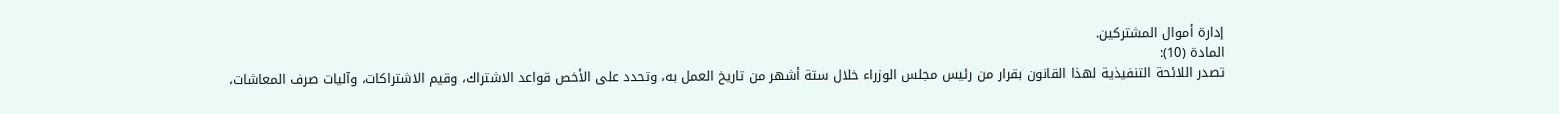إدارة أموال المشتركين.
المادة (10):
تصدر اللائحة التنفيذية لهذا القانون بقرار من رئيس مجلس الوزراء خلال ستة أشهر من تاريخ العمل به، وتحدد على الأخص قواعد الاشتراك، وقيم الاشتراكات، وآليات صرف المعاشات،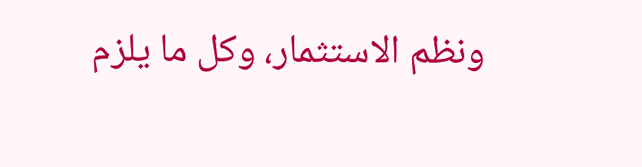ونظم الاستثمار، وكل ما يلزم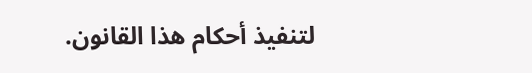لتنفيذ أحكام هذا القانون.